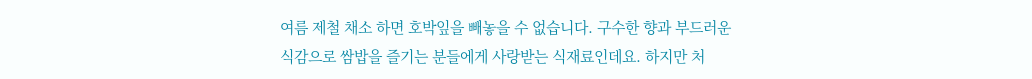여름 제철 채소 하면 호박잎을 빼놓을 수 없습니다. 구수한 향과 부드러운 식감으로 쌈밥을 즐기는 분들에게 사랑받는 식재료인데요. 하지만 처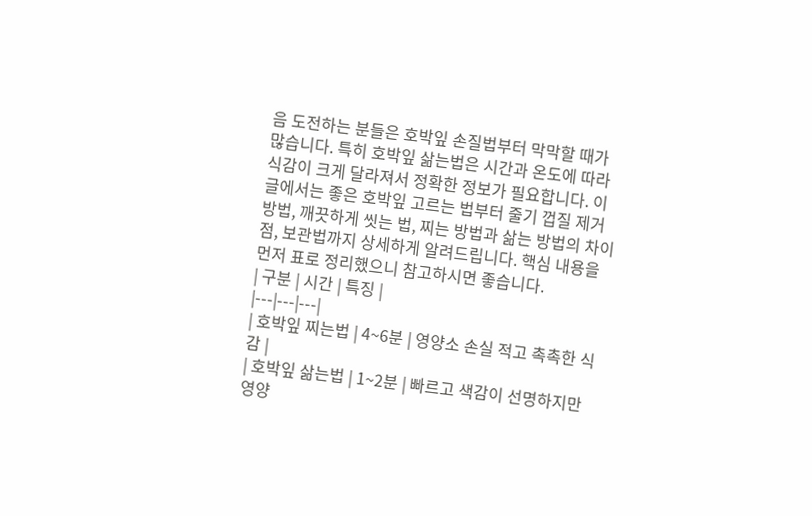음 도전하는 분들은 호박잎 손질법부터 막막할 때가 많습니다. 특히 호박잎 삶는법은 시간과 온도에 따라 식감이 크게 달라져서 정확한 정보가 필요합니다. 이 글에서는 좋은 호박잎 고르는 법부터 줄기 껍질 제거 방법, 깨끗하게 씻는 법, 찌는 방법과 삶는 방법의 차이점, 보관법까지 상세하게 알려드립니다. 핵심 내용을 먼저 표로 정리했으니 참고하시면 좋습니다.
| 구분 | 시간 | 특징 |
|---|---|---|
| 호박잎 찌는법 | 4~6분 | 영양소 손실 적고 촉촉한 식감 |
| 호박잎 삶는법 | 1~2분 | 빠르고 색감이 선명하지만 영양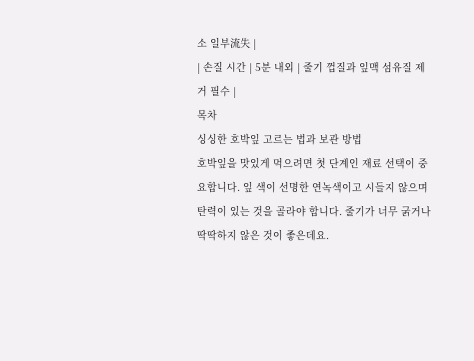소 일부流失 |
| 손질 시간 | 5분 내외 | 줄기 껍질과 잎맥 섬유질 제거 필수 |
목차
싱싱한 호박잎 고르는 법과 보관 방법
호박잎을 맛있게 먹으려면 첫 단계인 재료 선택이 중요합니다. 잎 색이 선명한 연녹색이고 시들지 않으며 탄력이 있는 것을 골라야 합니다. 줄기가 너무 굵거나 딱딱하지 않은 것이 좋은데요.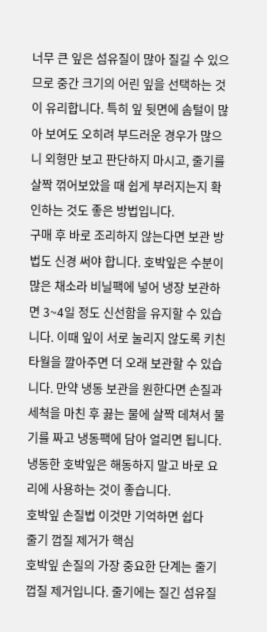너무 큰 잎은 섬유질이 많아 질길 수 있으므로 중간 크기의 어린 잎을 선택하는 것이 유리합니다. 특히 잎 뒷면에 솜털이 많아 보여도 오히려 부드러운 경우가 많으니 외형만 보고 판단하지 마시고, 줄기를 살짝 꺾어보았을 때 쉽게 부러지는지 확인하는 것도 좋은 방법입니다.
구매 후 바로 조리하지 않는다면 보관 방법도 신경 써야 합니다. 호박잎은 수분이 많은 채소라 비닐팩에 넣어 냉장 보관하면 3~4일 정도 신선함을 유지할 수 있습니다. 이때 잎이 서로 눌리지 않도록 키친타월을 깔아주면 더 오래 보관할 수 있습니다. 만약 냉동 보관을 원한다면 손질과 세척을 마친 후 끓는 물에 살짝 데쳐서 물기를 짜고 냉동팩에 담아 얼리면 됩니다. 냉동한 호박잎은 해동하지 말고 바로 요리에 사용하는 것이 좋습니다.
호박잎 손질법 이것만 기억하면 쉽다
줄기 껍질 제거가 핵심
호박잎 손질의 가장 중요한 단계는 줄기 껍질 제거입니다. 줄기에는 질긴 섬유질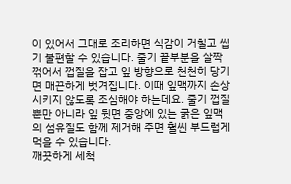이 있어서 그대로 조리하면 식감이 거칠고 씹기 불편할 수 있습니다. 줄기 끝부분을 살짝 꺾어서 껍질을 잡고 잎 방향으로 천천히 당기면 매끈하게 벗겨집니다. 이때 잎맥까지 손상시키지 않도록 조심해야 하는데요. 줄기 껍질뿐만 아니라 잎 뒷면 중앙에 있는 굵은 잎맥의 섬유질도 함께 제거해 주면 훨씬 부드럽게 먹을 수 있습니다.
깨끗하게 세척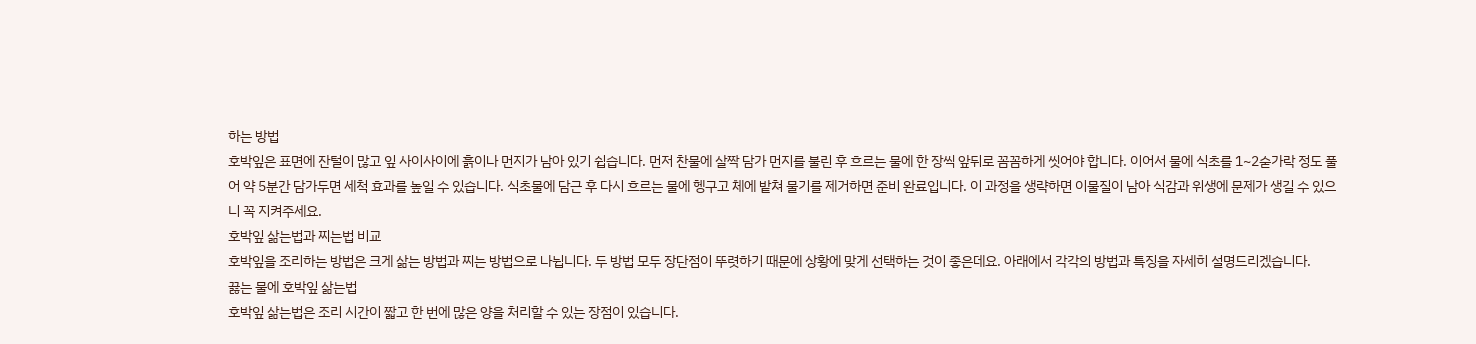하는 방법
호박잎은 표면에 잔털이 많고 잎 사이사이에 흙이나 먼지가 남아 있기 쉽습니다. 먼저 찬물에 살짝 담가 먼지를 불린 후 흐르는 물에 한 장씩 앞뒤로 꼼꼼하게 씻어야 합니다. 이어서 물에 식초를 1~2숟가락 정도 풀어 약 5분간 담가두면 세척 효과를 높일 수 있습니다. 식초물에 담근 후 다시 흐르는 물에 헹구고 체에 밭쳐 물기를 제거하면 준비 완료입니다. 이 과정을 생략하면 이물질이 남아 식감과 위생에 문제가 생길 수 있으니 꼭 지켜주세요.
호박잎 삶는법과 찌는법 비교
호박잎을 조리하는 방법은 크게 삶는 방법과 찌는 방법으로 나뉩니다. 두 방법 모두 장단점이 뚜렷하기 때문에 상황에 맞게 선택하는 것이 좋은데요. 아래에서 각각의 방법과 특징을 자세히 설명드리겠습니다.
끓는 물에 호박잎 삶는법
호박잎 삶는법은 조리 시간이 짧고 한 번에 많은 양을 처리할 수 있는 장점이 있습니다.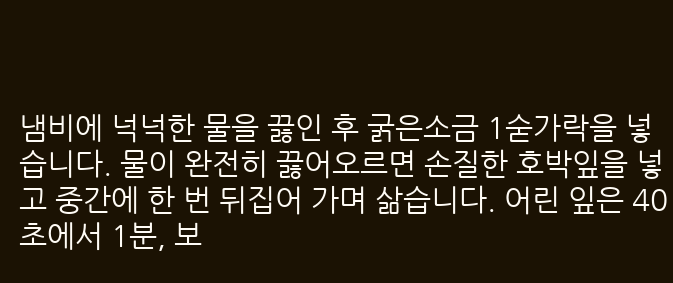냄비에 넉넉한 물을 끓인 후 굵은소금 1숟가락을 넣습니다. 물이 완전히 끓어오르면 손질한 호박잎을 넣고 중간에 한 번 뒤집어 가며 삶습니다. 어린 잎은 40초에서 1분, 보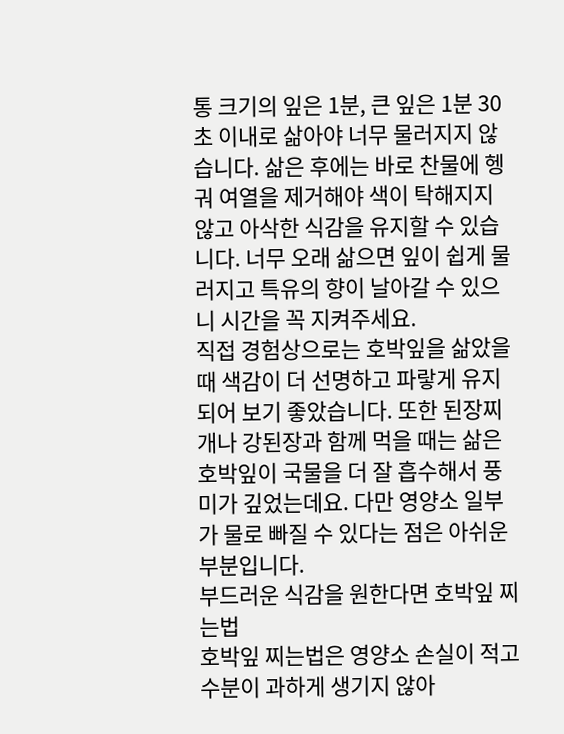통 크기의 잎은 1분, 큰 잎은 1분 30초 이내로 삶아야 너무 물러지지 않습니다. 삶은 후에는 바로 찬물에 헹궈 여열을 제거해야 색이 탁해지지 않고 아삭한 식감을 유지할 수 있습니다. 너무 오래 삶으면 잎이 쉽게 물러지고 특유의 향이 날아갈 수 있으니 시간을 꼭 지켜주세요.
직접 경험상으로는 호박잎을 삶았을 때 색감이 더 선명하고 파랗게 유지되어 보기 좋았습니다. 또한 된장찌개나 강된장과 함께 먹을 때는 삶은 호박잎이 국물을 더 잘 흡수해서 풍미가 깊었는데요. 다만 영양소 일부가 물로 빠질 수 있다는 점은 아쉬운 부분입니다.
부드러운 식감을 원한다면 호박잎 찌는법
호박잎 찌는법은 영양소 손실이 적고 수분이 과하게 생기지 않아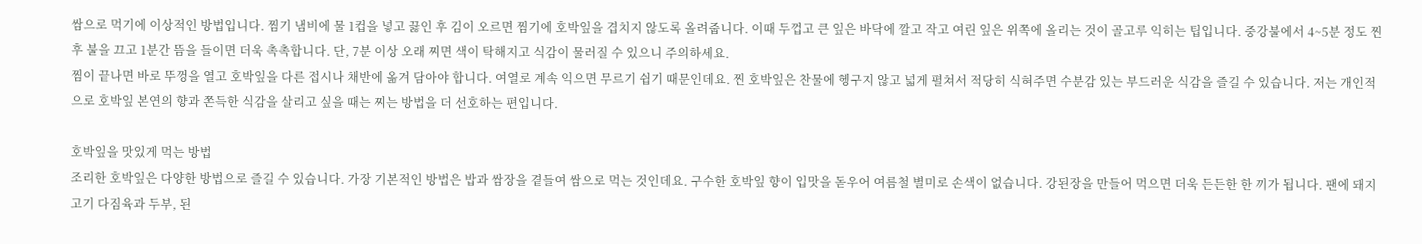쌈으로 먹기에 이상적인 방법입니다. 찜기 냄비에 물 1컵을 넣고 끓인 후 김이 오르면 찜기에 호박잎을 겹치지 않도록 올려줍니다. 이때 두껍고 큰 잎은 바닥에 깔고 작고 여린 잎은 위쪽에 올리는 것이 골고루 익히는 팁입니다. 중강불에서 4~5분 정도 찐 후 불을 끄고 1분간 뜸을 들이면 더욱 촉촉합니다. 단, 7분 이상 오래 찌면 색이 탁해지고 식감이 물러질 수 있으니 주의하세요.
찜이 끝나면 바로 뚜껑을 열고 호박잎을 다른 접시나 채반에 옮겨 담아야 합니다. 여열로 계속 익으면 무르기 쉽기 때문인데요. 찐 호박잎은 찬물에 헹구지 않고 넓게 펼쳐서 적당히 식혀주면 수분감 있는 부드러운 식감을 즐길 수 있습니다. 저는 개인적으로 호박잎 본연의 향과 쫀득한 식감을 살리고 싶을 때는 찌는 방법을 더 선호하는 편입니다.

호박잎을 맛있게 먹는 방법
조리한 호박잎은 다양한 방법으로 즐길 수 있습니다. 가장 기본적인 방법은 밥과 쌈장을 곁들여 쌈으로 먹는 것인데요. 구수한 호박잎 향이 입맛을 돋우어 여름철 별미로 손색이 없습니다. 강된장을 만들어 먹으면 더욱 든든한 한 끼가 됩니다. 팬에 돼지고기 다짐육과 두부, 된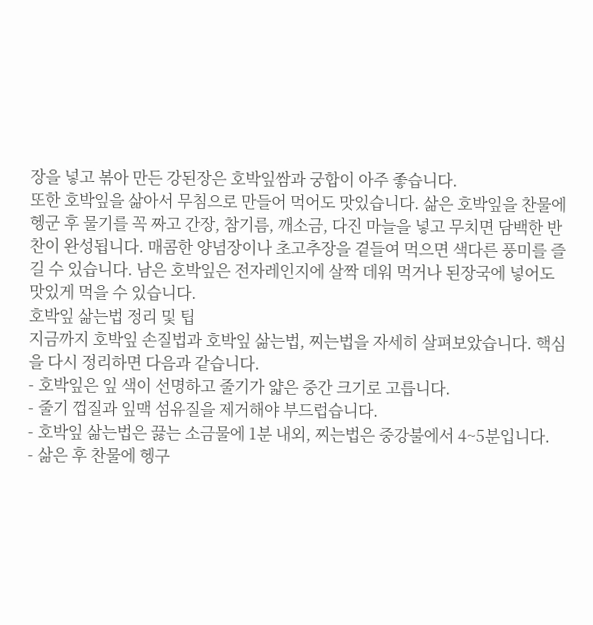장을 넣고 볶아 만든 강된장은 호박잎쌈과 궁합이 아주 좋습니다.
또한 호박잎을 삶아서 무침으로 만들어 먹어도 맛있습니다. 삶은 호박잎을 찬물에 헹군 후 물기를 꼭 짜고 간장, 참기름, 깨소금, 다진 마늘을 넣고 무치면 담백한 반찬이 완성됩니다. 매콤한 양념장이나 초고추장을 곁들여 먹으면 색다른 풍미를 즐길 수 있습니다. 남은 호박잎은 전자레인지에 살짝 데워 먹거나 된장국에 넣어도 맛있게 먹을 수 있습니다.
호박잎 삶는법 정리 및 팁
지금까지 호박잎 손질법과 호박잎 삶는법, 찌는법을 자세히 살펴보았습니다. 핵심을 다시 정리하면 다음과 같습니다.
- 호박잎은 잎 색이 선명하고 줄기가 얇은 중간 크기로 고릅니다.
- 줄기 껍질과 잎맥 섬유질을 제거해야 부드럽습니다.
- 호박잎 삶는법은 끓는 소금물에 1분 내외, 찌는법은 중강불에서 4~5분입니다.
- 삶은 후 찬물에 헹구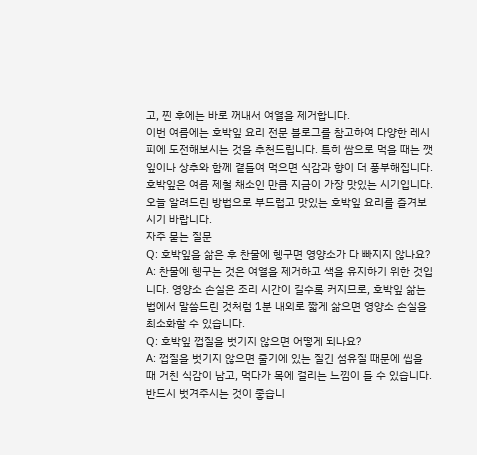고, 찐 후에는 바로 꺼내서 여열을 제거합니다.
이번 여름에는 호박잎 요리 전문 블로그를 참고하여 다양한 레시피에 도전해보시는 것을 추천드립니다. 특히 쌈으로 먹을 때는 깻잎이나 상추와 함께 곁들여 먹으면 식감과 향이 더 풍부해집니다. 호박잎은 여름 제철 채소인 만큼 지금이 가장 맛있는 시기입니다. 오늘 알려드린 방법으로 부드럽고 맛있는 호박잎 요리를 즐겨보시기 바랍니다.
자주 묻는 질문
Q: 호박잎을 삶은 후 찬물에 헹구면 영양소가 다 빠지지 않나요?
A: 찬물에 헹구는 것은 여열을 제거하고 색을 유지하기 위한 것입니다. 영양소 손실은 조리 시간이 길수록 커지므로, 호박잎 삶는법에서 말씀드린 것처럼 1분 내외로 짧게 삶으면 영양소 손실을 최소화할 수 있습니다.
Q: 호박잎 껍질을 벗기지 않으면 어떻게 되나요?
A: 껍질을 벗기지 않으면 줄기에 있는 질긴 섬유질 때문에 씹을 때 거친 식감이 남고, 먹다가 목에 걸리는 느낌이 들 수 있습니다. 반드시 벗겨주시는 것이 좋습니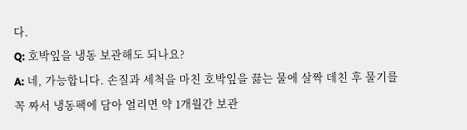다.
Q: 호박잎을 냉동 보관해도 되나요?
A: 네, 가능합니다. 손질과 세척을 마친 호박잎을 끓는 물에 살짝 데친 후 물기를 꼭 짜서 냉동팩에 담아 얼리면 약 1개월간 보관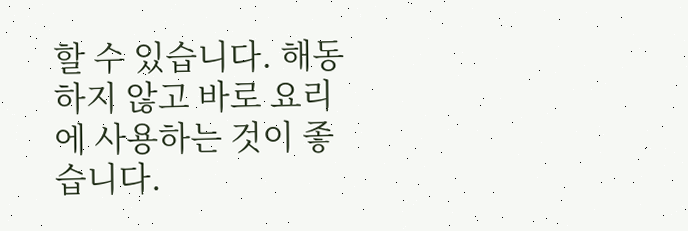할 수 있습니다. 해동하지 않고 바로 요리에 사용하는 것이 좋습니다.